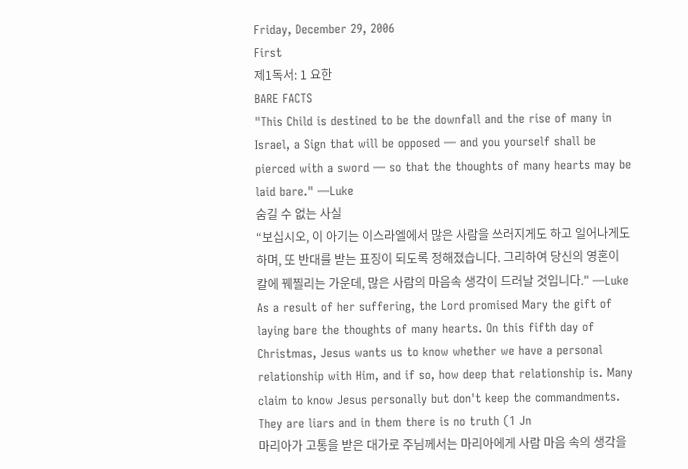Friday, December 29, 2006
First
제1독서: 1 요한
BARE FACTS
"This Child is destined to be the downfall and the rise of many in Israel, a Sign that will be opposed — and you yourself shall be pierced with a sword — so that the thoughts of many hearts may be laid bare." —Luke
숨길 수 없는 사실
“보십시오, 이 아기는 이스라엘에서 많은 사람을 쓰러지게도 하고 일어나게도 하며, 또 반대를 받는 표징이 되도록 정해졌습니다. 그리하여 당신의 영혼이 칼에 꿰찔리는 가운데, 많은 사람의 마음속 생각이 드러날 것입니다." —Luke
As a result of her suffering, the Lord promised Mary the gift of laying bare the thoughts of many hearts. On this fifth day of Christmas, Jesus wants us to know whether we have a personal relationship with Him, and if so, how deep that relationship is. Many claim to know Jesus personally but don't keep the commandments. They are liars and in them there is no truth (1 Jn
마리아가 고통을 받은 대가로 주님께서는 마리아에게 사람 마음 속의 생각을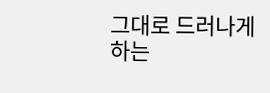그대로 드러나게 하는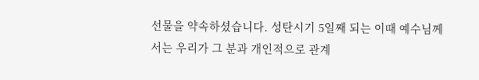선물을 약속하셨습니다. 성탄시기 5일째 되는 이때 예수님께서는 우리가 그 분과 개인적으로 관계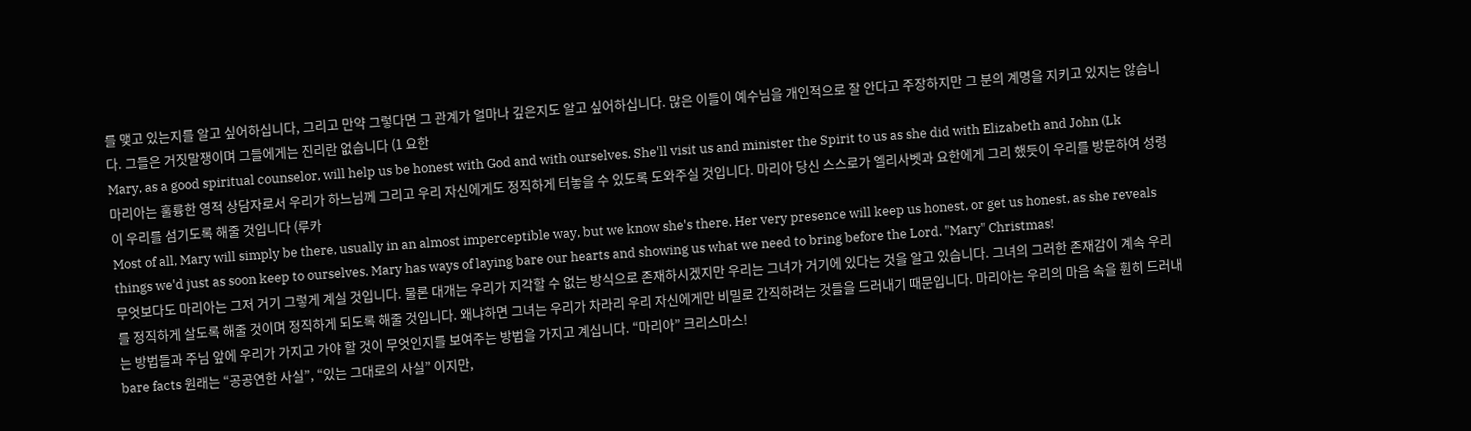를 맺고 있는지를 알고 싶어하십니다, 그리고 만약 그렇다면 그 관계가 얼마나 깊은지도 알고 싶어하십니다. 많은 이들이 예수님을 개인적으로 잘 안다고 주장하지만 그 분의 계명을 지키고 있지는 않습니다. 그들은 거짓말쟁이며 그들에게는 진리란 없습니다 (1 요한
Mary, as a good spiritual counselor, will help us be honest with God and with ourselves. She'll visit us and minister the Spirit to us as she did with Elizabeth and John (Lk
마리아는 훌륭한 영적 상담자로서 우리가 하느님께 그리고 우리 자신에게도 정직하게 터놓을 수 있도록 도와주실 것입니다. 마리아 당신 스스로가 엘리사벳과 요한에게 그리 했듯이 우리를 방문하여 성령이 우리를 섬기도록 해줄 것입니다 (루카
Most of all, Mary will simply be there, usually in an almost imperceptible way, but we know she's there. Her very presence will keep us honest, or get us honest, as she reveals things we'd just as soon keep to ourselves. Mary has ways of laying bare our hearts and showing us what we need to bring before the Lord. "Mary" Christmas!
무엇보다도 마리아는 그저 거기 그렇게 계실 것입니다. 물론 대개는 우리가 지각할 수 없는 방식으로 존재하시겠지만 우리는 그녀가 거기에 있다는 것을 알고 있습니다. 그녀의 그러한 존재감이 계속 우리를 정직하게 살도록 해줄 것이며 정직하게 되도록 해줄 것입니다. 왜냐하면 그녀는 우리가 차라리 우리 자신에게만 비밀로 간직하려는 것들을 드러내기 때문입니다. 마리아는 우리의 마음 속을 훤히 드러내는 방법들과 주님 앞에 우리가 가지고 가야 할 것이 무엇인지를 보여주는 방법을 가지고 계십니다. “마리아” 크리스마스!
bare facts 원래는 “공공연한 사실”, “있는 그대로의 사실” 이지만,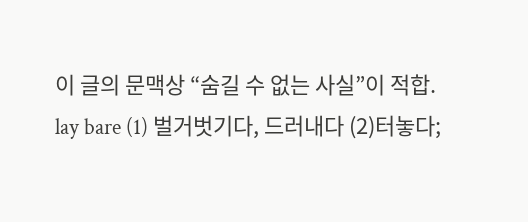이 글의 문맥상 “숨길 수 없는 사실”이 적합.
lay bare (1) 벌거벗기다, 드러내다 (2)터놓다;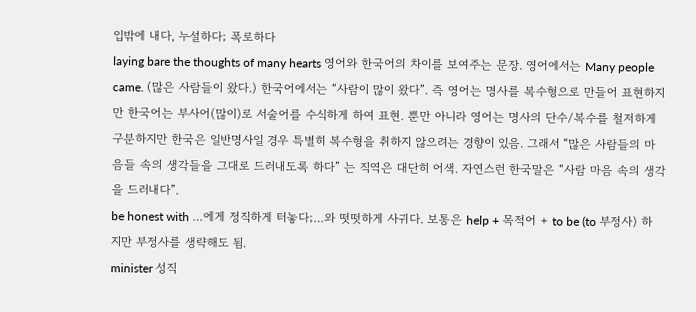입밖에 내다, 누설하다; 폭로하다
laying bare the thoughts of many hearts 영어와 한국어의 차이를 보여주는 문장. 영어에서는 Many people came. (많은 사람들이 왔다.) 한국어에서는 “사람이 많이 왔다”. 즉 영어는 명사를 복수형으로 만들어 표현하지만 한국어는 부사어(많이)로 서술어를 수식하게 하여 표현. 뿐만 아니라 영어는 명사의 단수/복수를 철저하게 구분하지만 한국은 일반명사일 경우 특별히 복수형을 취하지 않으려는 경향이 있음. 그래서 “많은 사람들의 마음들 속의 생각들을 그대로 드러내도록 하다” 는 직역은 대단히 어색. 자연스런 한국말은 “사람 마음 속의 생각을 드러내다”.
be honest with …에게 정직하게 터놓다;…와 떳떳하게 사귀다. 보통은 help + 목적어 + to be (to 부정사) 하지만 부정사를 생략해도 됨.
minister 성직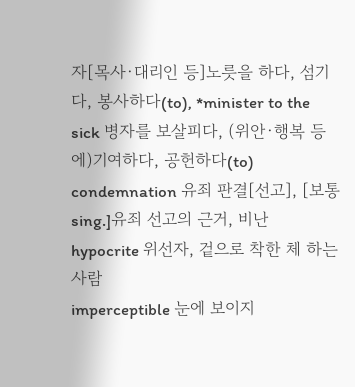자[목사·대리인 등]노릇을 하다, 섬기다, 봉사하다(to), *minister to the sick 병자를 보살피다, (위안·행복 등에)기여하다, 공헌하다(to)
condemnation 유죄 판결[선고], [보통 sing.]유죄 선고의 근거, 비난
hypocrite 위선자, 겉으로 착한 체 하는 사람
imperceptible 눈에 보이지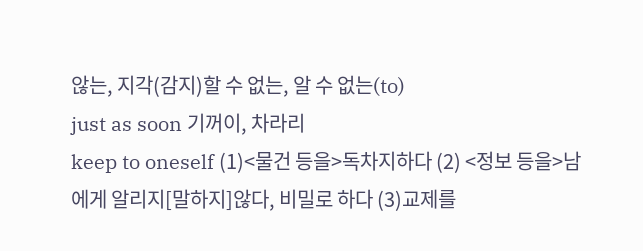않는, 지각(감지)할 수 없는, 알 수 없는(to)
just as soon 기꺼이, 차라리
keep to oneself (1)<물건 등을>독차지하다 (2) <정보 등을>남에게 알리지[말하지]않다, 비밀로 하다 (3)교제를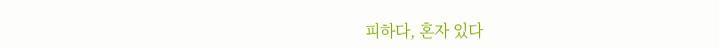피하다, 혼자 있다